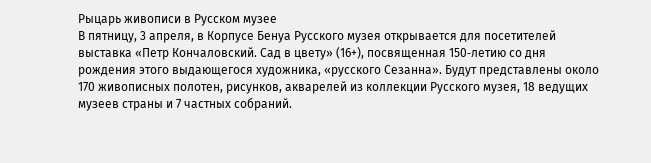Рыцарь живописи в Русском музее
В пятницу, 3 апреля, в Корпусе Бенуа Русского музея открывается для посетителей выставка «Петр Кончаловский. Сад в цвету» (16+), посвященная 150‑летию со дня рождения этого выдающегося художника, «русского Сезанна». Будут представлены около 170 живописных полотен, рисунков, акварелей из коллекции Русского музея, 18 ведущих музеев страны и 7 частных собраний.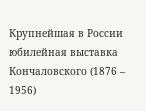Крупнейшая в России юбилейная выставка Кончаловского (1876 – 1956)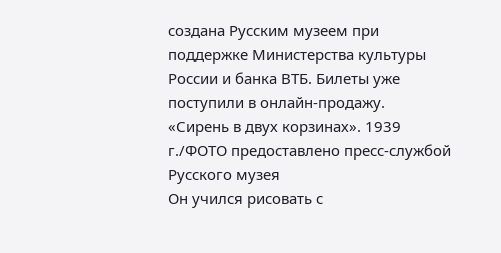создана Русским музеем при поддержке Министерства культуры России и банка ВТБ. Билеты уже поступили в онлайн-продажу.
«Сирень в двух корзинах». 1939 г./ФОТО предоставлено пресс-службой Русского музея
Он учился рисовать с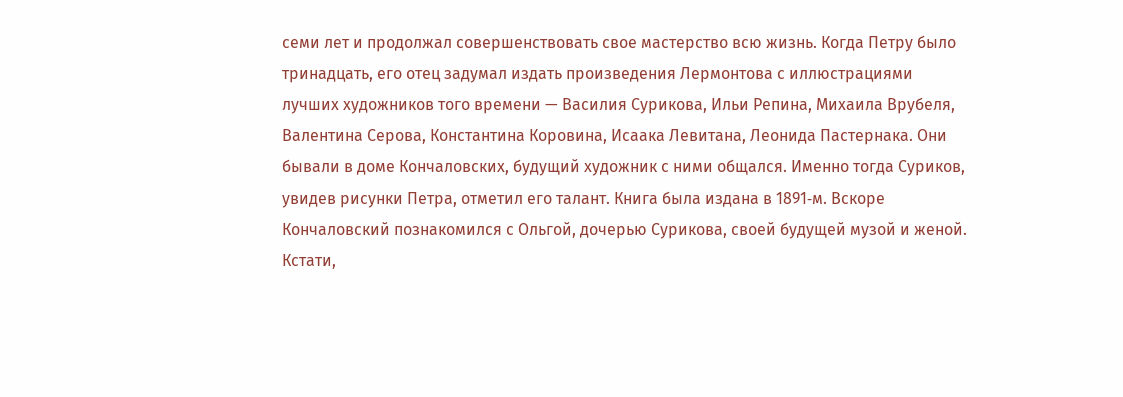семи лет и продолжал совершенствовать свое мастерство всю жизнь. Когда Петру было тринадцать, его отец задумал издать произведения Лермонтова с иллюстрациями лучших художников того времени — Василия Сурикова, Ильи Репина, Михаила Врубеля, Валентина Серова, Константина Коровина, Исаака Левитана, Леонида Пастернака. Они бывали в доме Кончаловских, будущий художник с ними общался. Именно тогда Суриков, увидев рисунки Петра, отметил его талант. Книга была издана в 1891‑м. Вскоре Кончаловский познакомился с Ольгой, дочерью Сурикова, своей будущей музой и женой. Кстати,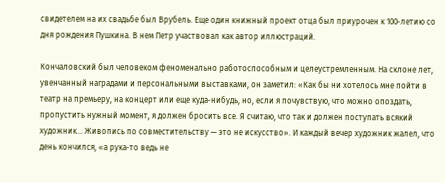свидетелем на их свадьбе был Врубель. Еще один книжный проект отца был приурочен к 100‑летию со дня рождения Пушкина. В нем Петр участвовал как автор иллюстраций.

Кончаловский был человеком феноменально работоспособным и целеустремленным. На склоне лет, увенчанный наградами и персональными выставками, он заметил: «Как бы ни хотелось мне пойти в театр на премьеру, на концерт или еще куда‑нибудь, но, если я почувствую, что можно опоздать, пропустить нужный момент, я должен бросить все. Я считаю, что так и должен поступать всякий художник… Живопись по совместительству — это не искусство». И каждый вечер художник жалел, что день кончился, «а рука‑то ведь не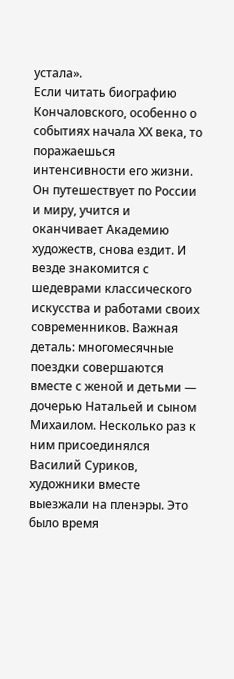устала».
Если читать биографию Кончаловского, особенно о событиях начала ХХ века, то поражаешься интенсивности его жизни. Он путешествует по России и миру, учится и оканчивает Академию художеств, снова ездит. И везде знакомится с шедеврами классического искусства и работами своих современников. Важная деталь: многомесячные поездки совершаются вместе с женой и детьми — дочерью Натальей и сыном Михаилом. Несколько раз к ним присоединялся Василий Суриков, художники вместе выезжали на пленэры. Это было время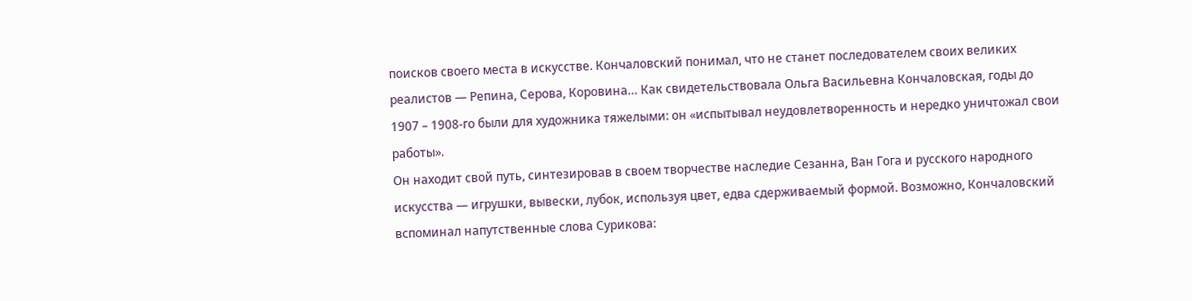поисков своего места в искусстве. Кончаловский понимал, что не станет последователем своих великих реалистов — Репина, Серова, Коровина… Как свидетельствовала Ольга Васильевна Кончаловская, годы до 1907 – 1908‑го были для художника тяжелыми: он «испытывал неудовлетворенность и нередко уничтожал свои работы».
Он находит свой путь, синтезировав в своем творчестве наследие Сезанна, Ван Гога и русского народного искусства — игрушки, вывески, лубок, используя цвет, едва сдерживаемый формой. Возможно, Кончаловский вспоминал напутственные слова Сурикова: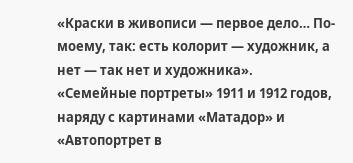«Краски в живописи — первое дело… По-моему, так: есть колорит — художник, а нет — так нет и художника». «Семейные портреты» 1911 и 1912 годов, наряду с картинами «Матадор» и «Автопортрет в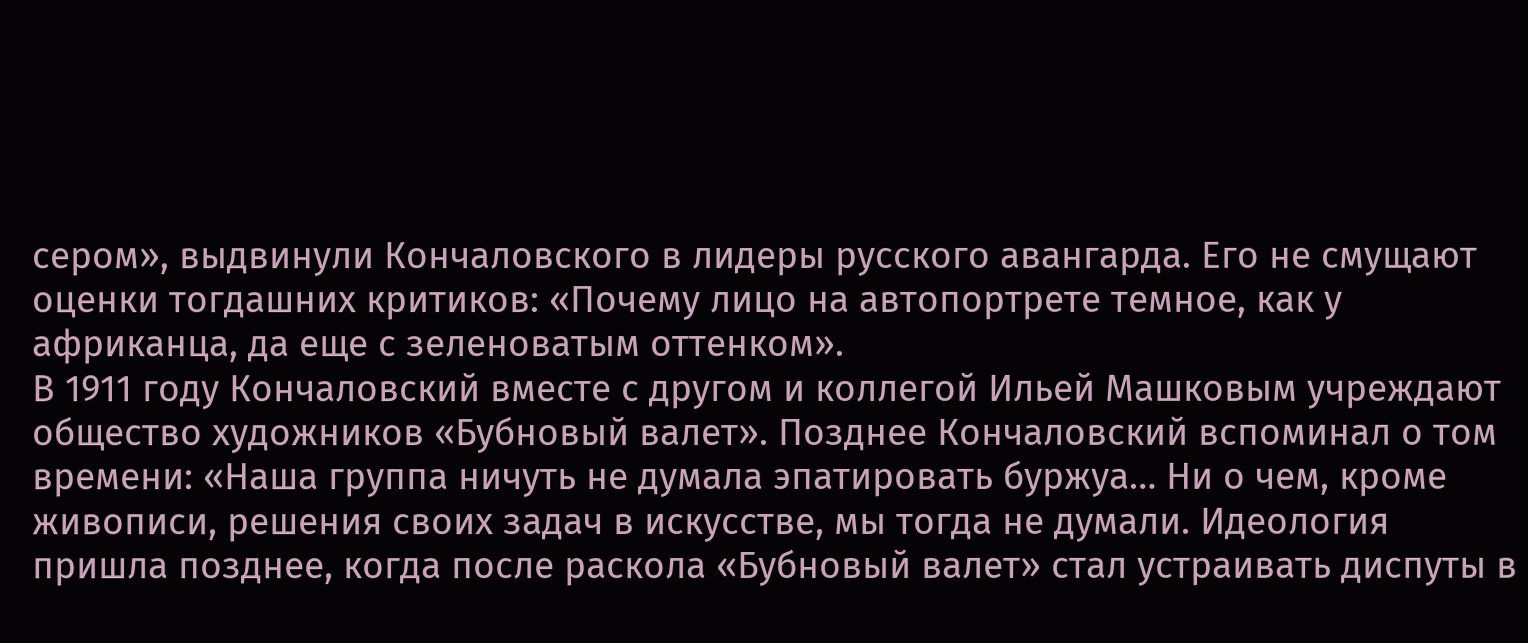сером», выдвинули Кончаловского в лидеры русского авангарда. Его не смущают оценки тогдашних критиков: «Почему лицо на автопортрете темное, как у африканца, да еще с зеленоватым оттенком».
В 1911 году Кончаловский вместе с другом и коллегой Ильей Машковым учреждают общество художников «Бубновый валет». Позднее Кончаловский вспоминал о том времени: «Наша группа ничуть не думала эпатировать буржуа… Ни о чем, кроме живописи, решения своих задач в искусстве, мы тогда не думали. Идеология пришла позднее, когда после раскола «Бубновый валет» стал устраивать диспуты в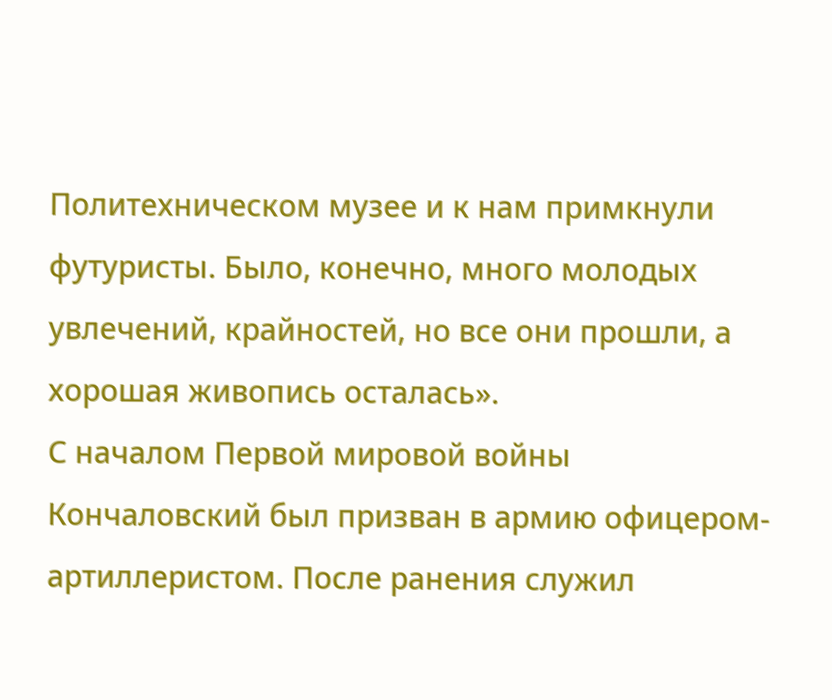Политехническом музее и к нам примкнули футуристы. Было, конечно, много молодых увлечений, крайностей, но все они прошли, а хорошая живопись осталась».
С началом Первой мировой войны Кончаловский был призван в армию офицером-артиллеристом. После ранения служил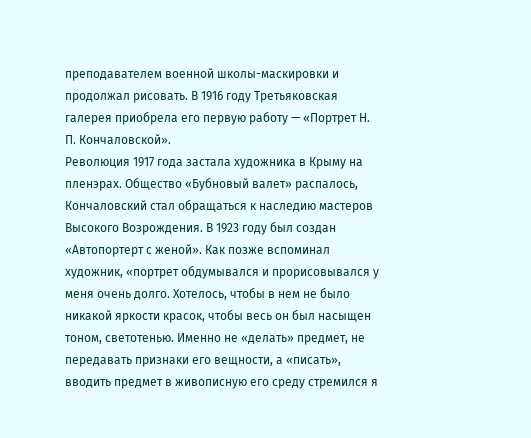преподавателем военной школы-маскировки и продолжал рисовать. В 1916 году Третьяковская галерея приобрела его первую работу — «Портрет Н. П. Кончаловской».
Революция 1917 года застала художника в Крыму на пленэрах. Общество «Бубновый валет» распалось, Кончаловский стал обращаться к наследию мастеров Высокого Возрождения. В 1923 году был создан «Автопортерт с женой». Как позже вспоминал художник, «портрет обдумывался и прорисовывался у меня очень долго. Хотелось, чтобы в нем не было никакой яркости красок, чтобы весь он был насыщен тоном, светотенью. Именно не «делать» предмет, не передавать признаки его вещности, а «писать», вводить предмет в живописную его среду стремился я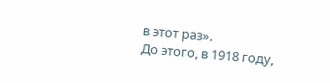в этот раз».
До этого, в 1918 году,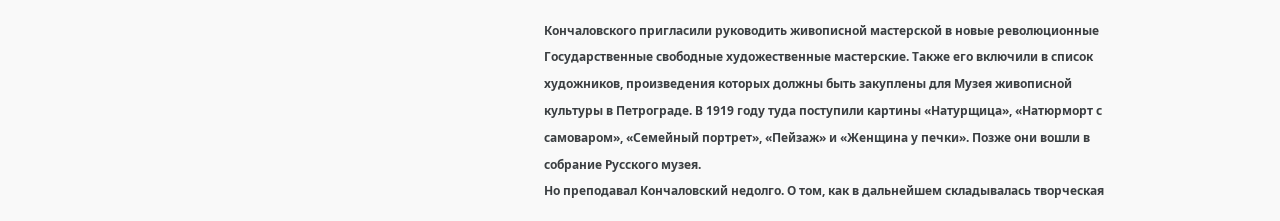Кончаловского пригласили руководить живописной мастерской в новые революционные Государственные свободные художественные мастерские. Также его включили в список художников, произведения которых должны быть закуплены для Музея живописной культуры в Петрограде. В 1919 году туда поступили картины «Натурщица», «Натюрморт с самоваром», «Семейный портрет», «Пейзаж» и «Женщина у печки». Позже они вошли в собрание Русского музея.
Но преподавал Кончаловский недолго. О том, как в дальнейшем складывалась творческая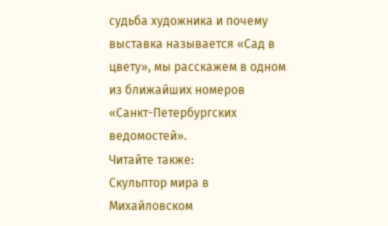судьба художника и почему выставка называется «Сад в цвету», мы расскажем в одном из ближайших номеров «Санкт-Петербургских ведомостей».
Читайте также:
Скульптор мира в Михайловском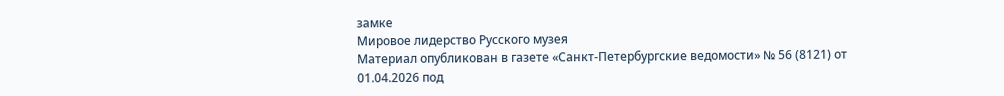замке
Мировое лидерство Русского музея
Материал опубликован в газете «Санкт-Петербургские ведомости» № 56 (8121) от 01.04.2026 под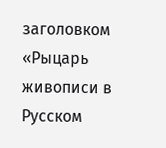заголовком «Рыцарь живописи в Русском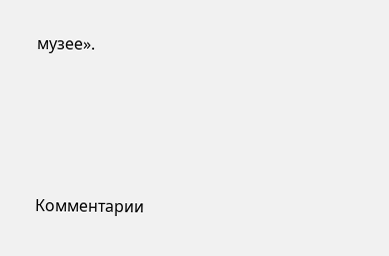музее».




Комментарии